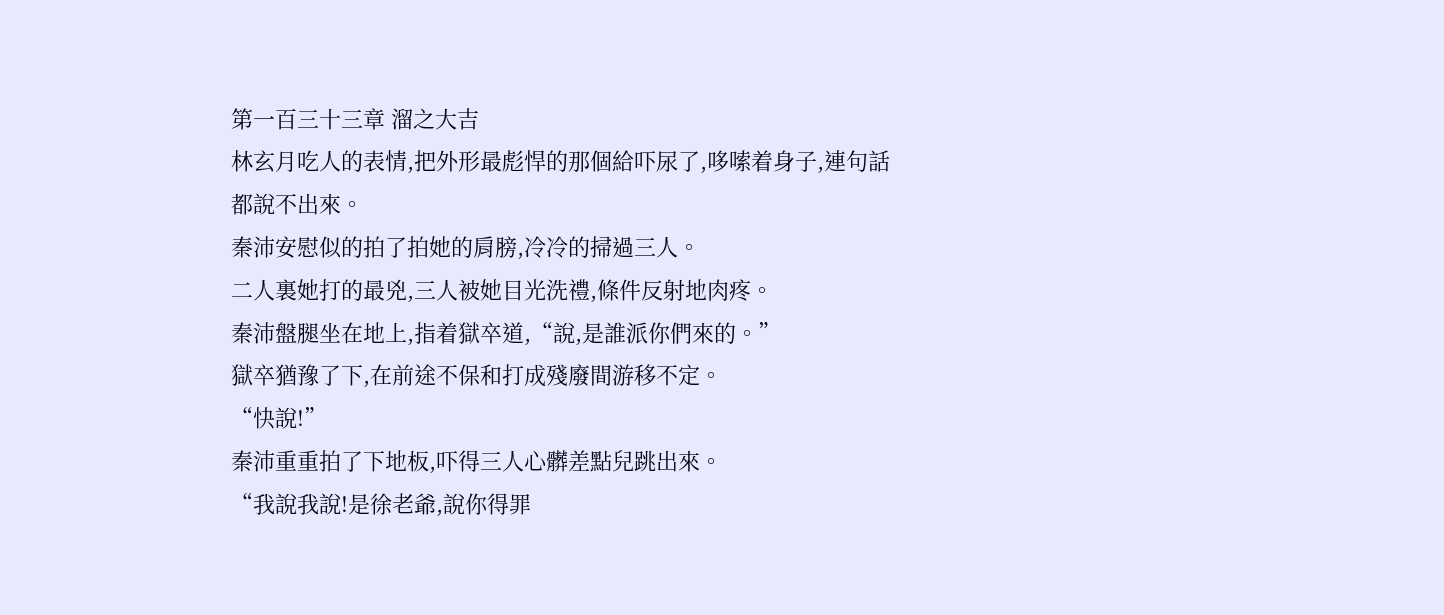第一百三十三章 溜之大吉
林玄月吃人的表情,把外形最彪悍的那個給吓尿了,哆嗦着身子,連句話都說不出來。
秦沛安慰似的拍了拍她的肩膀,冷冷的掃過三人。
二人裏她打的最兇,三人被她目光洗禮,條件反射地肉疼。
秦沛盤腿坐在地上,指着獄卒道,“說,是誰派你們來的。”
獄卒猶豫了下,在前途不保和打成殘廢間游移不定。
“快說!”
秦沛重重拍了下地板,吓得三人心髒差點兒跳出來。
“我說我說!是徐老爺,說你得罪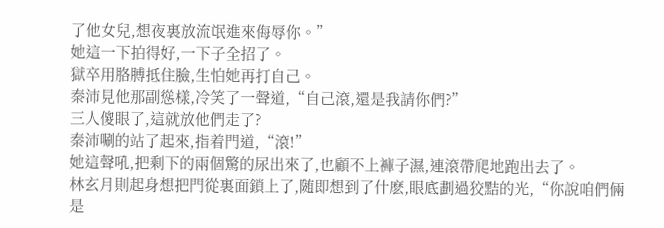了他女兒,想夜裏放流氓進來侮辱你。”
她這一下拍得好,一下子全招了。
獄卒用胳膊抵住臉,生怕她再打自己。
秦沛見他那副慫樣,冷笑了一聲道,“自己滾,還是我請你們?”
三人傻眼了,這就放他們走了?
秦沛唰的站了起來,指着門道,“滾!”
她這聲吼,把剩下的兩個驚的尿出來了,也顧不上褲子濕,連滾帶爬地跑出去了。
林玄月則起身想把門從裏面鎖上了,随即想到了什麽,眼底劃過狡黠的光,“你說咱們倆是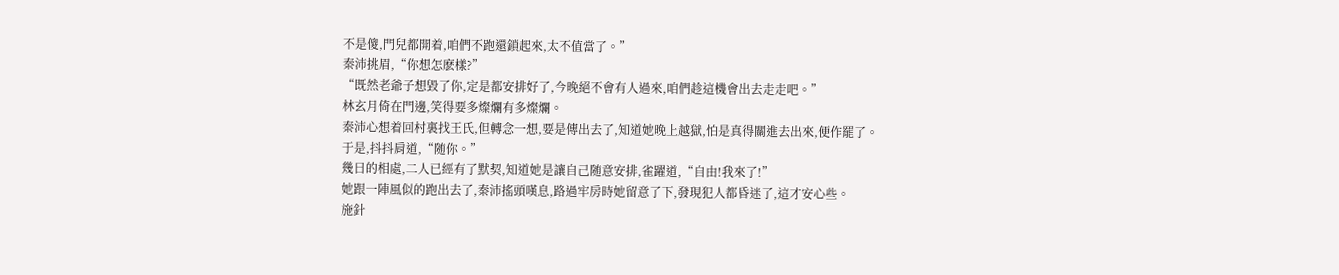不是傻,門兒都開着,咱們不跑還鎖起來,太不值當了。”
秦沛挑眉,“你想怎麽樣?”
“既然老爺子想毀了你,定是都安排好了,今晚絕不會有人過來,咱們趁這機會出去走走吧。”
林玄月倚在門邊,笑得要多燦爛有多燦爛。
秦沛心想着回村裏找王氏,但轉念一想,要是傳出去了,知道她晚上越獄,怕是真得關進去出來,便作罷了。
于是,抖抖肩道,“随你。”
幾日的相處,二人已經有了默契,知道她是讓自己随意安排,雀躍道,“自由!我來了!”
她跟一陣風似的跑出去了,秦沛搖頭嘆息,路過牢房時她留意了下,發現犯人都昏迷了,這才安心些。
施針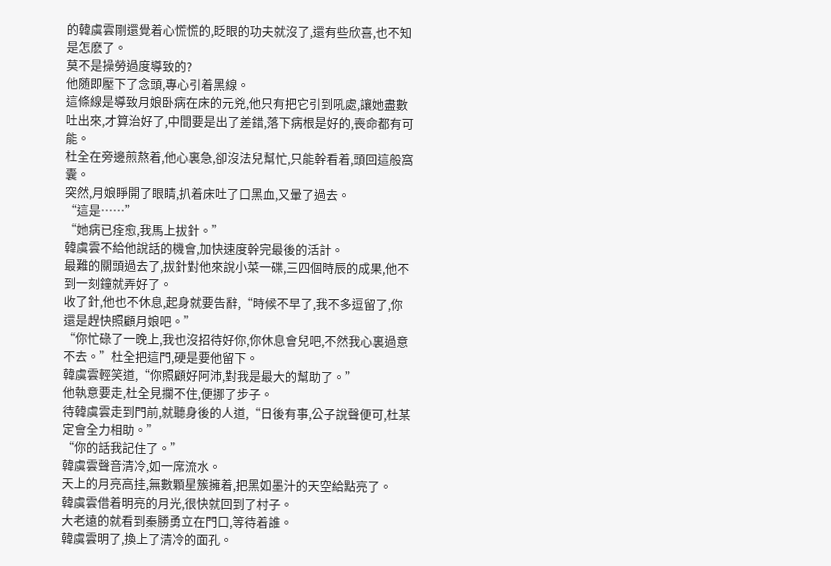的韓虞雲剛還覺着心慌慌的,眨眼的功夫就沒了,還有些欣喜,也不知是怎麽了。
莫不是操勞過度導致的?
他随即壓下了念頭,專心引着黑線。
這條線是導致月娘卧病在床的元兇,他只有把它引到吼處,讓她盡數吐出來,才算治好了,中間要是出了差錯,落下病根是好的,喪命都有可能。
杜全在旁邊煎熬着,他心裏急,卻沒法兒幫忙,只能幹看着,頭回這般窩囊。
突然,月娘睜開了眼睛,扒着床吐了口黑血,又暈了過去。
“這是……”
“她病已痊愈,我馬上拔針。”
韓虞雲不給他說話的機會,加快速度幹完最後的活計。
最難的關頭過去了,拔針對他來說小菜一碟,三四個時辰的成果,他不到一刻鐘就弄好了。
收了針,他也不休息,起身就要告辭,“時候不早了,我不多逗留了,你還是趕快照顧月娘吧。”
“你忙碌了一晚上,我也沒招待好你,你休息會兒吧,不然我心裏過意不去。”杜全把這門,硬是要他留下。
韓虞雲輕笑道,“你照顧好阿沛,對我是最大的幫助了。”
他執意要走,杜全見攔不住,便挪了步子。
待韓虞雲走到門前,就聽身後的人道,“日後有事,公子說聲便可,杜某定會全力相助。”
“你的話我記住了。”
韓虞雲聲音清冷,如一席流水。
天上的月亮高挂,無數顆星簇擁着,把黑如墨汁的天空給點亮了。
韓虞雲借着明亮的月光,很快就回到了村子。
大老遠的就看到秦勝勇立在門口,等待着誰。
韓虞雲明了,換上了清冷的面孔。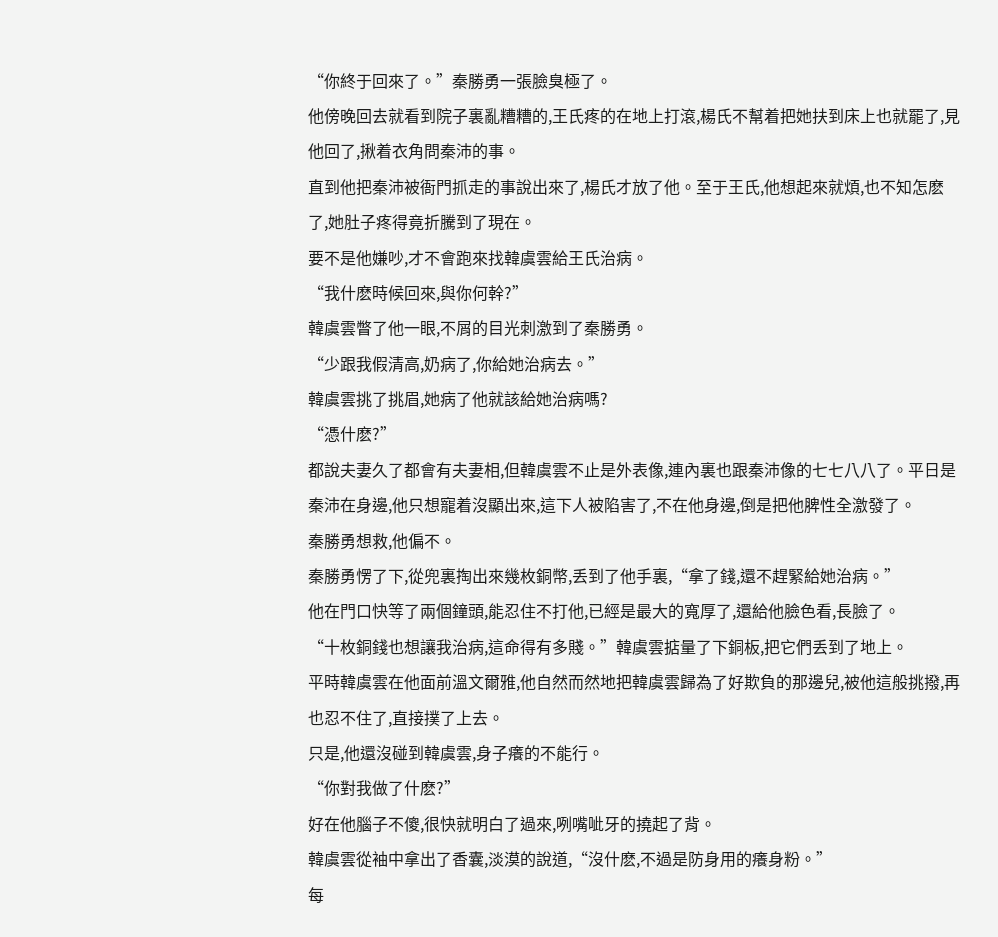“你終于回來了。”秦勝勇一張臉臭極了。
他傍晚回去就看到院子裏亂糟糟的,王氏疼的在地上打滾,楊氏不幫着把她扶到床上也就罷了,見他回了,揪着衣角問秦沛的事。
直到他把秦沛被衙門抓走的事說出來了,楊氏才放了他。至于王氏,他想起來就煩,也不知怎麽了,她肚子疼得竟折騰到了現在。
要不是他嫌吵,才不會跑來找韓虞雲給王氏治病。
“我什麽時候回來,與你何幹?”
韓虞雲瞥了他一眼,不屑的目光刺激到了秦勝勇。
“少跟我假清高,奶病了,你給她治病去。”
韓虞雲挑了挑眉,她病了他就該給她治病嗎?
“憑什麽?”
都說夫妻久了都會有夫妻相,但韓虞雲不止是外表像,連內裏也跟秦沛像的七七八八了。平日是秦沛在身邊,他只想寵着沒顯出來,這下人被陷害了,不在他身邊,倒是把他脾性全激發了。
秦勝勇想救,他偏不。
秦勝勇愣了下,從兜裏掏出來幾枚銅幣,丢到了他手裏,“拿了錢,還不趕緊給她治病。”
他在門口快等了兩個鐘頭,能忍住不打他,已經是最大的寬厚了,還給他臉色看,長臉了。
“十枚銅錢也想讓我治病,這命得有多賤。”韓虞雲掂量了下銅板,把它們丢到了地上。
平時韓虞雲在他面前溫文爾雅,他自然而然地把韓虞雲歸為了好欺負的那邊兒,被他這般挑撥,再也忍不住了,直接撲了上去。
只是,他還沒碰到韓虞雲,身子癢的不能行。
“你對我做了什麽?”
好在他腦子不傻,很快就明白了過來,咧嘴呲牙的撓起了背。
韓虞雲從袖中拿出了香囊,淡漠的說道,“沒什麽,不過是防身用的癢身粉。”
每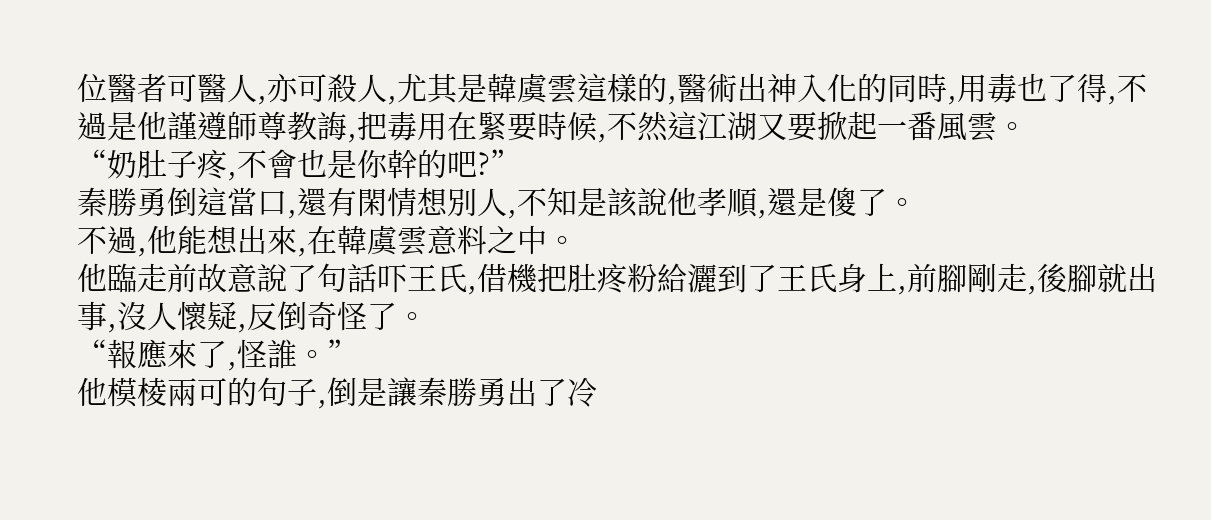位醫者可醫人,亦可殺人,尤其是韓虞雲這樣的,醫術出神入化的同時,用毒也了得,不過是他謹遵師尊教誨,把毒用在緊要時候,不然這江湖又要掀起一番風雲。
“奶肚子疼,不會也是你幹的吧?”
秦勝勇倒這當口,還有閑情想別人,不知是該說他孝順,還是傻了。
不過,他能想出來,在韓虞雲意料之中。
他臨走前故意說了句話吓王氏,借機把肚疼粉給灑到了王氏身上,前腳剛走,後腳就出事,沒人懷疑,反倒奇怪了。
“報應來了,怪誰。”
他模棱兩可的句子,倒是讓秦勝勇出了冷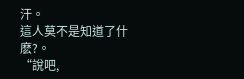汗。
這人莫不是知道了什麽?。
“說吧,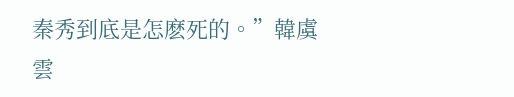秦秀到底是怎麽死的。”韓虞雲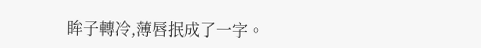眸子轉冷,薄唇抿成了一字。